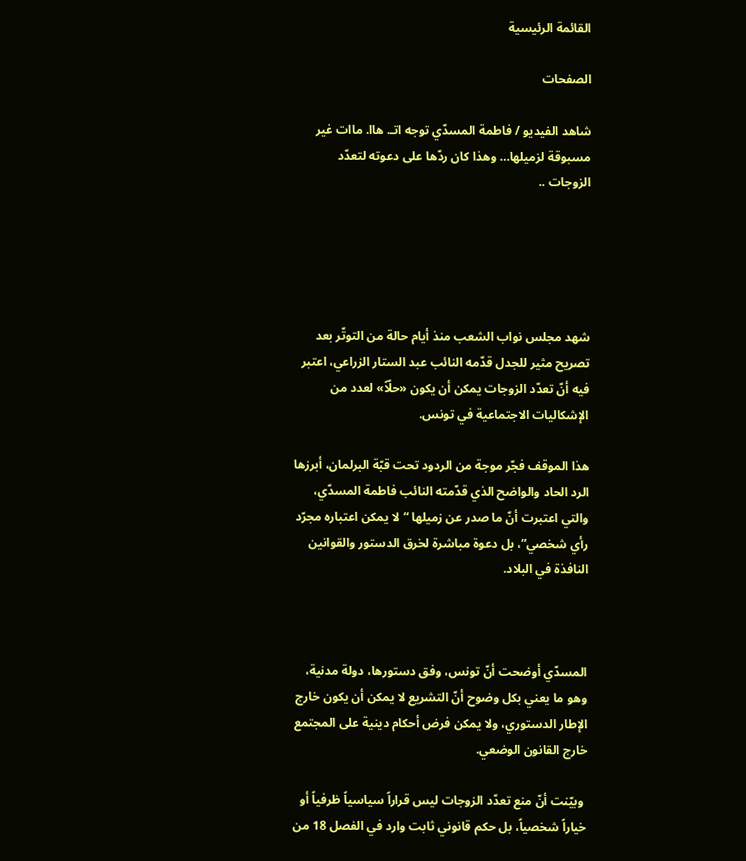القائمة الرئيسية

الصفحات

شاهد الفيديو / فاطمة المسدّي توجه اتـ. هاا. ماات غير مسبوقة لزميلها… وهذا كان ردّها على دعوته لتعدّد الزوجات ..





شهد مجلس نواب الشعب منذ أيام حالة من التوتّر بعد تصريح مثير للجدل قدّمه النائب عبد الستار الزراعي، اعتبر فيه أنّ تعدّد الزوجات يمكن أن يكون «حلّاً» لعدد من الإشكاليات الاجتماعية في تونس.

هذا الموقف فجّر موجة من الردود تحت قبّة البرلمان، أبرزها الرد الحاد والواضح الذي قدّمته النائب فاطمة المسدّي، والتي اعتبرت أنّ ما صدر عن زميلها “لا يمكن اعتباره مجرّد رأي شخصي”، بل دعوة مباشرة لخرق الدستور والقوانين النافذة في البلاد.



المسدّي أوضحت أنّ تونس، وفق دستورها، دولة مدنية، وهو ما يعني بكل وضوح أنّ التشريع لا يمكن أن يكون خارج الإطار الدستوري، ولا يمكن فرض أحكام دينية على المجتمع خارج القانون الوضعي.

 وبيّنت أنّ منع تعدّد الزوجات ليس قراراً سياسياً ظرفياً أو خياراً شخصياً، بل حكم قانوني ثابت وارد في الفصل 18 من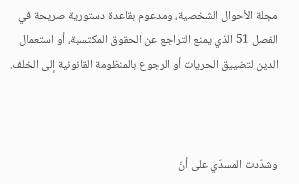مجلة الأحوال الشخصية، ومدعوم بقاعدة دستورية صريحة في الفصل 51 الذي يمنع التراجع عن الحقوق المكتسبة، أو استعمال الدين لتضييق الحريات أو الرجوع بالمنظومة القانونية إلى الخلف.



وشدّدت المسدّي على أنّ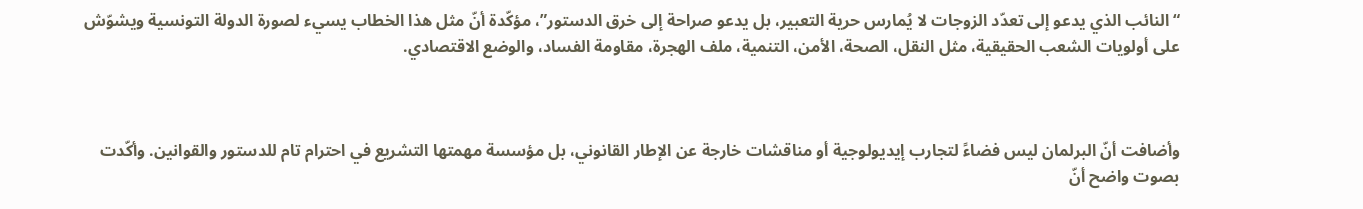“النائب الذي يدعو إلى تعدّد الزوجات لا يُمارس حرية التعبير، بل يدعو صراحة إلى خرق الدستور”، مؤكّدة أنّ مثل هذا الخطاب يسيء لصورة الدولة التونسية ويشوّش على أولويات الشعب الحقيقية، مثل النقل، الصحة، الأمن، التنمية، ملف الهجرة، مقاومة الفساد، والوضع الاقتصادي.



وأضافت أنّ البرلمان ليس فضاءً لتجارب إيديولوجية أو مناقشات خارجة عن الإطار القانوني، بل مؤسسة مهمتها التشريع في احترام تام للدستور والقوانين. وأكّدت بصوت واضح أنّ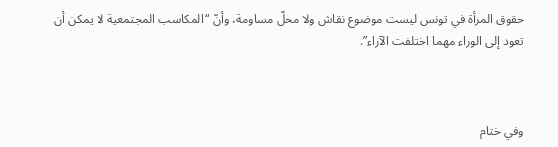حقوق المرأة في تونس ليست موضوع نقاش ولا محلّ مساومة، وأنّ “المكاسب المجتمعية لا يمكن أن تعود إلى الوراء مهما اختلفت الآراء”.



وفي ختام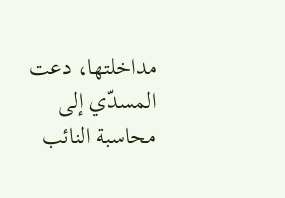مداخلتها، دعت المسدّي إلى محاسبة النائب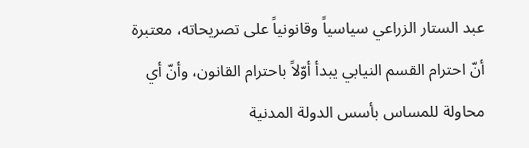عبد الستار الزراعي سياسياً وقانونياً على تصريحاته، معتبرة أنّ احترام القسم النيابي يبدأ أوّلاً باحترام القانون، وأنّ أي محاولة للمساس بأسس الدولة المدنية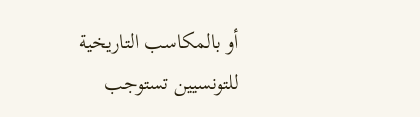أو بالمكاسب التاريخية للتونسيين تستوجب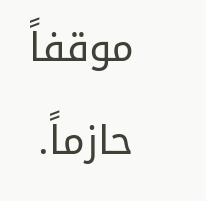موقفاً حازماً.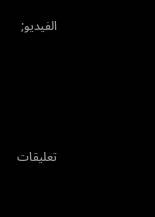الفيديو;







تعليقات